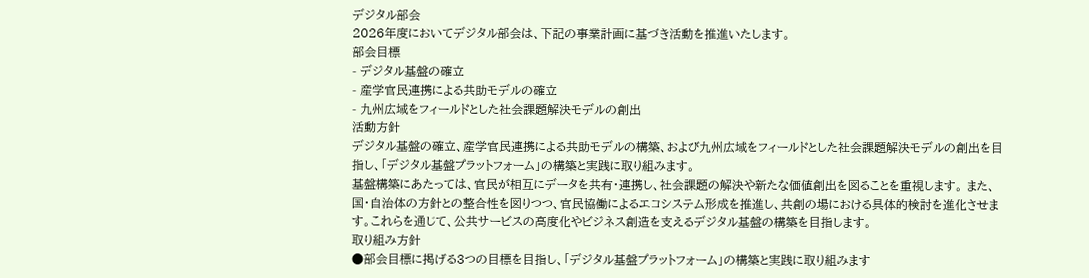デジタル部会
2026年度においてデジタル部会は、下記の事業計画に基づき活動を推進いたします。
部会目標
- デジタル基盤の確立
- 産学官民連携による共助モデルの確立
- 九州広域をフィールドとした社会課題解決モデルの創出
活動方針
デジタル基盤の確立、産学官民連携による共助モデルの構築、および九州広域をフィールドとした社会課題解決モデルの創出を目指し、「デジタル基盤プラットフォーム」の構築と実践に取り組みます。
基盤構築にあたっては、官民が相互にデータを共有・連携し、社会課題の解決や新たな価値創出を図ることを重視します。 また、国・自治体の方針との整合性を図りつつ、官民協働によるエコシステム形成を推進し、共創の場における具体的検討を進化させます。これらを通じて、公共サービスの高度化やビジネス創造を支えるデジタル基盤の構築を目指します。
取り組み方針
●部会目標に掲げる3つの目標を目指し、「デジタル基盤プラットフォーム」の構築と実践に取り組みます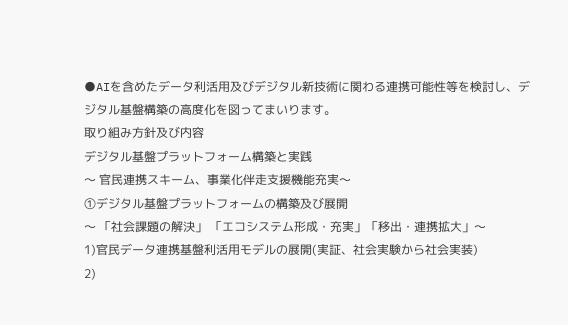●AIを含めたデータ利活用及びデジタル新技術に関わる連携可能性等を検討し、デジタル基盤構築の高度化を図ってまいります。
取り組み方針及び内容
デジタル基盤プラットフォーム構築と実践
〜 官民連携スキーム、事業化伴走支援機能充実〜
①デジタル基盤プラットフォームの構築及び展開
〜 「社会課題の解決」 「エコシステム形成・充実」「移出・連携拡大」〜
1)官民データ連携基盤利活用モデルの展開(実証、社会実験から社会実装)
2)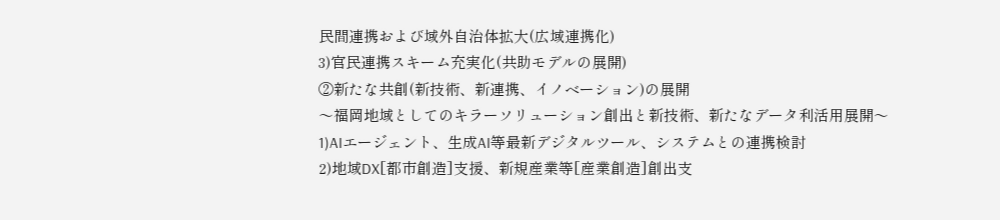民間連携および域外自治体拡大(広域連携化)
3)官民連携スキーム充実化(共助モデルの展開)
②新たな共創(新技術、新連携、イノベーション)の展開
〜福岡地域としてのキラーソリューション創出と新技術、新たなデータ利活用展開〜
1)AIエージェント、生成AI等最新デジタルツール、システムとの連携検討
2)地域DX[都市創造]支援、新規産業等[産業創造]創出支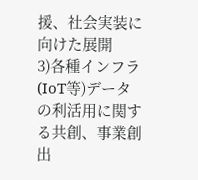援、社会実装に向けた展開
3)各種インフラ(IoT等)データの利活用に関する共創、事業創出